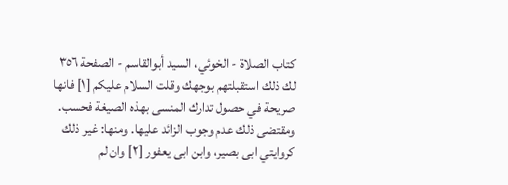كتاب الصلاة - الخوئي، السيد أبوالقاسم - الصفحة ٣٥٦
لك ذلك استقبلتهم بوجهك وقلت السلام عليكم [١] فانها صريحة في حصول تدارك المنسى بهذه الصيغة فحسب. ومقتضى ذلك عدم وجوب الزائد عليها. ومنها: غير ذلك كروايتي ابى بصير، وابن ابى يعفور [٢] وان لم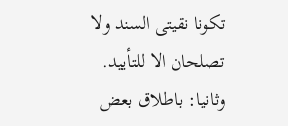تكونا نقيتى السند ولا تصلحان الا للتأييد. وثانيا: باطلاق بعض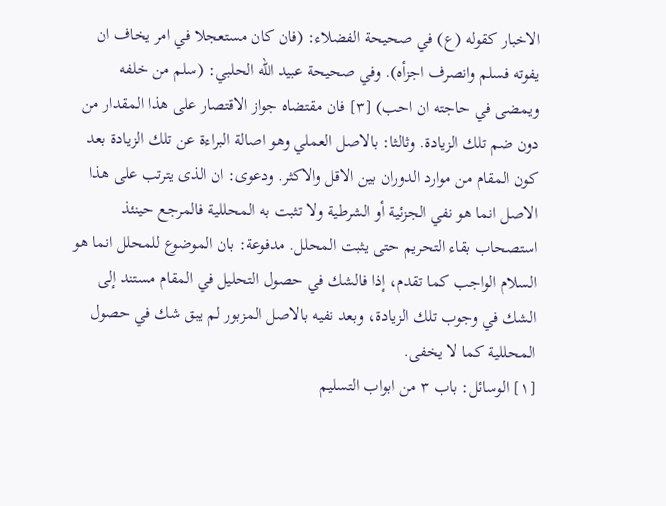الاخبار كقوله (ع) في صحيحة الفضلاء: (فان كان مستعجلا في امر يخاف ان يفوته فسلم وانصرف اجزأه). وفي صحيحة عبيد الله الحلبي: (سلم من خلفه ويمضى في حاجته ان احب) [٣] فان مقتضاه جواز الاقتصار على هذا المقدار من دون ضم تلك الزيادة. وثالثا: بالاصل العملي وهو اصالة البراءة عن تلك الزيادة بعد كون المقام من موارد الدوران بين الاقل والاكثر. ودعوى: ان الذى يترتب على هذا الاصل انما هو نفي الجزئية أو الشرطية ولا تثبت به المحللية فالمرجع حينئذ استصحاب بقاء التحريم حتى يثبت المحلل. مدفوعة: بان الموضوع للمحلل انما هو السلام الواجب كما تقدم، إذا فالشك في حصول التحليل في المقام مستند إلى الشك في وجوب تلك الزيادة، وبعد نفيه بالاصل المزبور لم يبق شك في حصول المحللية كما لا يخفى.
[١] الوسائل: باب ٣ من ابواب التسليم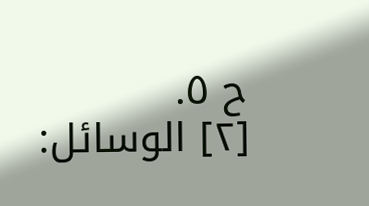ح ٥.
[٢] الوسائل: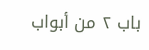باب ٢ من أبواب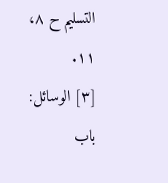التسليم ح ٨، ١١.
[٣] الوسائل: باب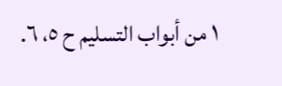١ من أبواب التسليم ح ٥، ٦.